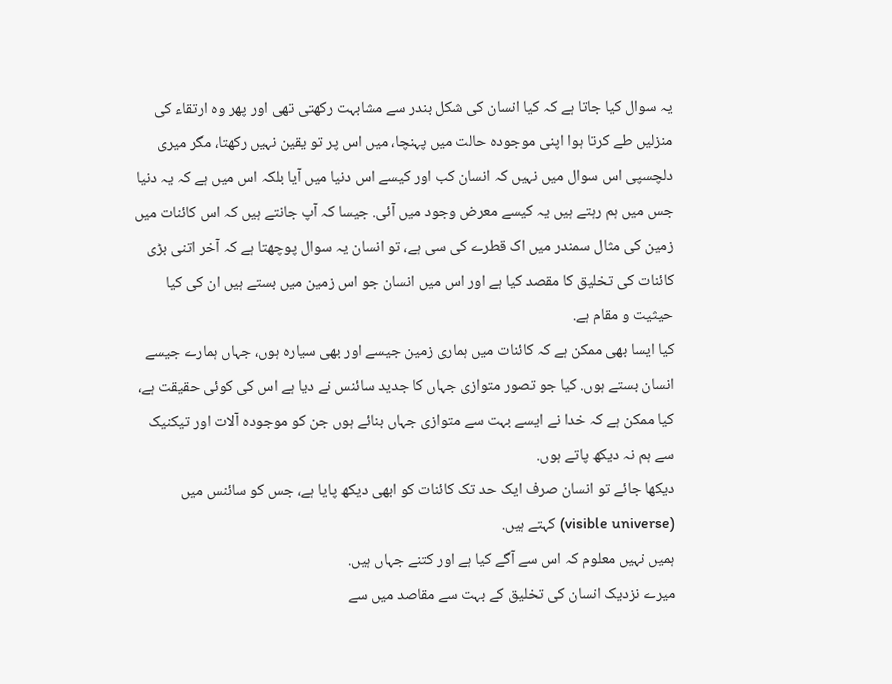یہ سوال کیا جاتا ہے کہ کیا انسان کی شکل بندر سے مشابہت رکھتی تھی اور پھر وہ ارتقاء کی منزلیں طے کرتا ہوا اپنی موجودہ حالت میں پہنچا، میں اس پر تو یقین نہیں رکھتا، مگر میری دلچسپی اس سوال میں نہیں کہ انسان کب اور کیسے اس دنیا میں آیا بلکہ اس میں ہے کہ یہ دنیا جس میں ہم رہتے ہیں یہ کیسے معرض وجود میں آئی. جیسا کہ آپ جانتے ہیں کہ اس کائنات میں زمین کی مثال سمندر میں اک قطرے کی سی ہے، تو انسان یہ سوال پوچھتا ہے کہ آخر اتنی بڑی کائنات کی تخلیق کا مقصد کیا ہے اور اس میں انسان جو اس زمین میں بستے ہیں ان کی کیا حیثیت و مقام ہے.
کیا ایسا بھی ممکن ہے کہ کائنات میں ہماری زمین جیسے اور بھی سیارہ ہوں، جہاں ہمارے جیسے انسان بستے ہوں. کیا جو تصور متوازی جہاں کا جدید سائنس نے دیا ہے اس کی کوئی حقیقت ہے، کیا ممکن ہے کہ خدا نے ایسے بہت سے متوازی جہاں بنائے ہوں جن کو موجودہ آلات اور تیکنیک سے ہم نہ دیکھ پاتے ہوں.
دیکھا جائے تو انسان صرف ایک حد تک کائنات کو ابھی دیکھ پایا ہے، جس کو سائنس میں (visible universe) کہتے ہیں.
ہمیں نہیں معلوم کہ اس سے آگے کیا ہے اور کتنے جہاں ہیں.
میرے نزدیک انسان کی تخلیق کے بہت سے مقاصد میں سے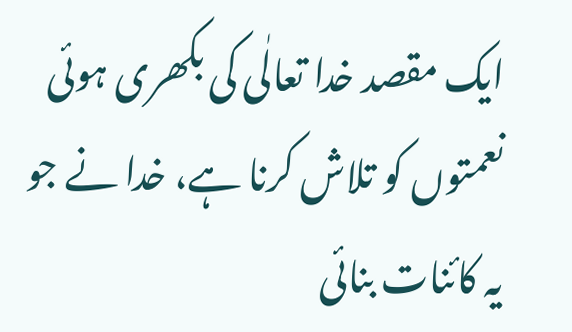ایک مقصد خدا تعالٰی کی بکھری ہوئی نعمتوں کو تلاش کرنا ہے، خدا نے جو یہ کائنات بنائی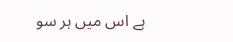ہے اس میں ہر سو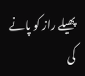پھیلے راز کو پانے کی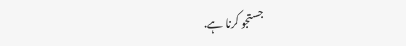جستجو کرنا ہے.